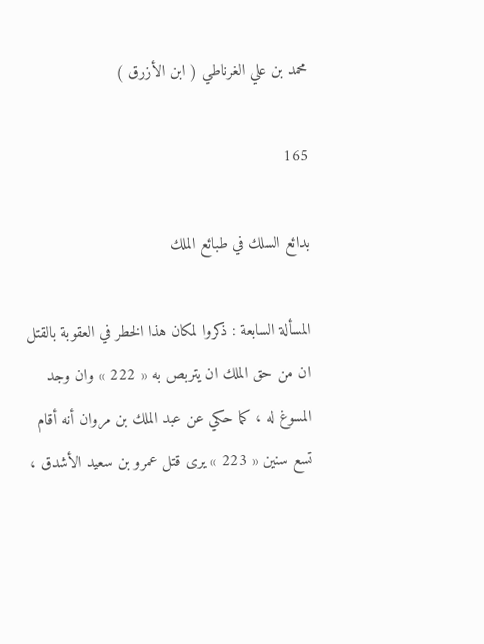محمد بن علي الغرناطي ( ابن الأزرق )

165

بدائع السلك في طبائع الملك

المسألة السابعة : ذكروا لمكان هذا الخطر في العقوبة بالقتل ان من حق الملك ان يتربص به « 222 » وان وجد المسوغ له ، كما حكي عن عبد الملك بن مروان أنه أقام تسع سنين « 223 » يرى قتل عمرو بن سعيد الأشدق ،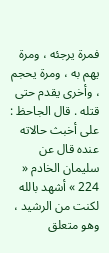فمرة يرجئه ، ومرة يهم به ، ومرة يحجم ، وأخرى يقدم حتى قتله . قال الجاحظ : على أخبث حالاته عنده قال عن سليمان الخادم « 224 » أشهد بالله لكنت من الرشيد ، وهو متعلق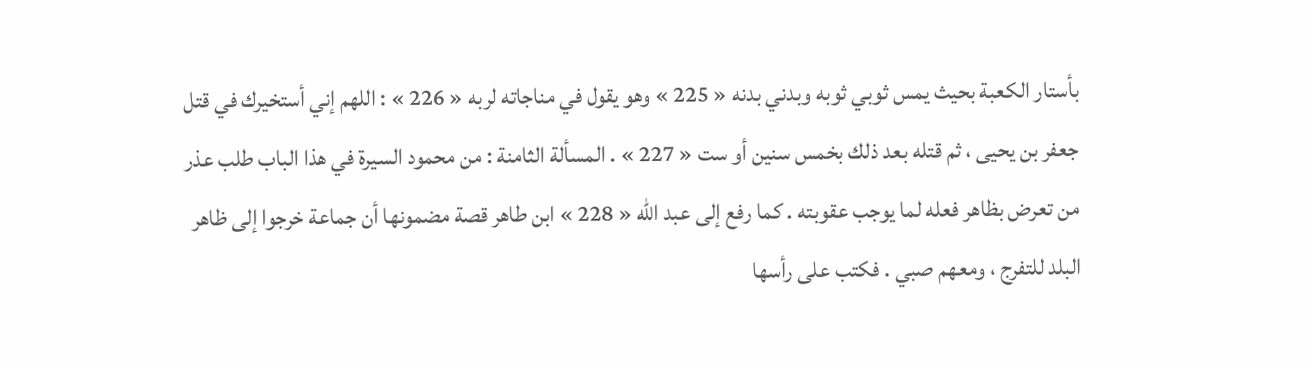بأستار الكعبة بحيث يمس ثوبي ثوبه وبدني بدنه « 225 » وهو يقول في مناجاته لربه « 226 » : اللهم إني أستخيرك في قتل جعفر بن يحيى ، ثم قتله بعد ذلك بخمس سنين أو ست « 227 » . المسألة الثامنة : من محمود السيرة في هذا الباب طلب عذر من تعرض بظاهر فعله لما يوجب عقوبته . كما رفع إلى عبد الله « 228 » ابن طاهر قصة مضمونها أن جماعة خرجوا إلى ظاهر البلد للتفرج ، ومعهم صبي . فكتب على رأسها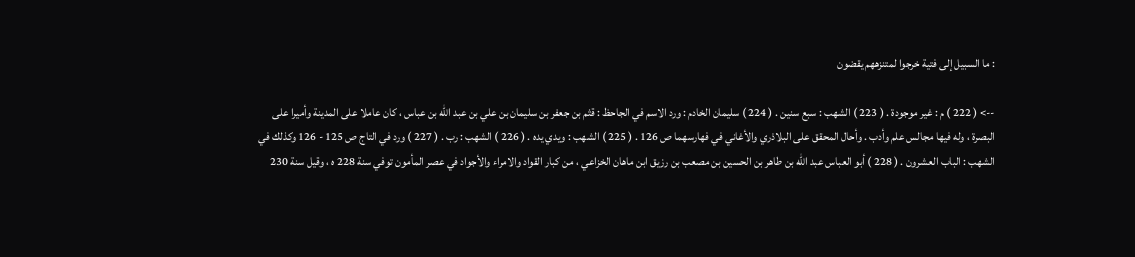: ما السبيل إلى فتية خرجوا لمتنزههم يقضون

--> ( 222 ) م : غير موجودة . ( 223 ) الشهب : سبع سنين . ( 224 ) سليمان الخادم : ورد الاسم في الجاحظ : قثم بن جعفر بن سليمان بن علي بن عبد اللّه بن عباس ، كان عاملا على المدينة وأميرا على البصرة ، وله فيها مجالس علم وأدب . وأحال المحقق على البلاذري والأغاني في فهارسهما ص 126 . ( 225 ) الشهب : ويدي يده . ( 226 ) الشهب : رب . ( 227 ) ورد في التاج ص 125 - 126 وكذلك في الشهب : الباب العشرون . ( 228 ) أبو العباس عبد اللّه بن طاهر بن الحسين بن مصعب بن رزيق ابن ماهان الخزاعي ، من كبار القواد والامراء والأجواد في عصر المأمون توفي سنة 228 ه ، وقيل سنة 230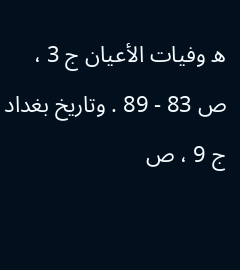ه وفيات الأعيان ج 3 ، ص 83 - 89 . وتاريخ بغداد ج 9 ، ص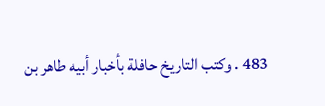483 . وكتب التاريخ حافلة بأخبار أبيه طاهر بن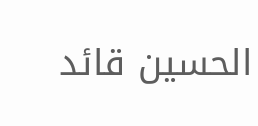الحسين قائد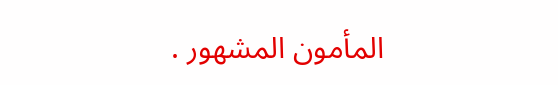المأمون المشهور .